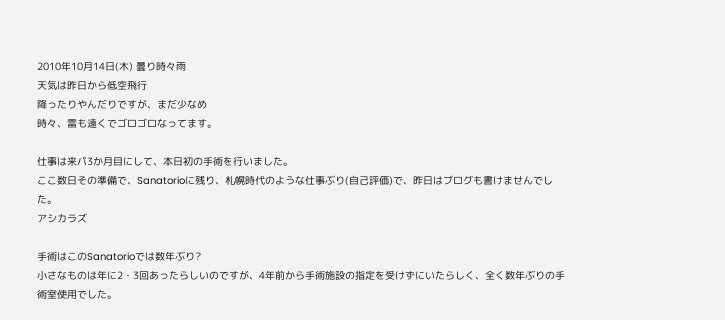2010年10月14日(木) 曇り時々雨
天気は昨日から低空飛行
降ったりやんだりですが、まだ少なめ
時々、雷も遠くでゴロゴロなってます。

仕事は来パ3か月目にして、本日初の手術を行いました。
ここ数日その準備で、Sanatorioに残り、札幌時代のような仕事ぶり(自己評価)で、昨日はブログも書けませんでした。
アシカラズ

手術はこのSanatorioでは数年ぶり?
小さなものは年に2・3回あったらしいのですが、4年前から手術施設の指定を受けずにいたらしく、全く数年ぶりの手術室使用でした。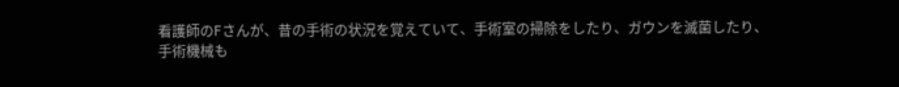看護師のFさんが、昔の手術の状況を覚えていて、手術室の掃除をしたり、ガウンを滅菌したり、
手術機械も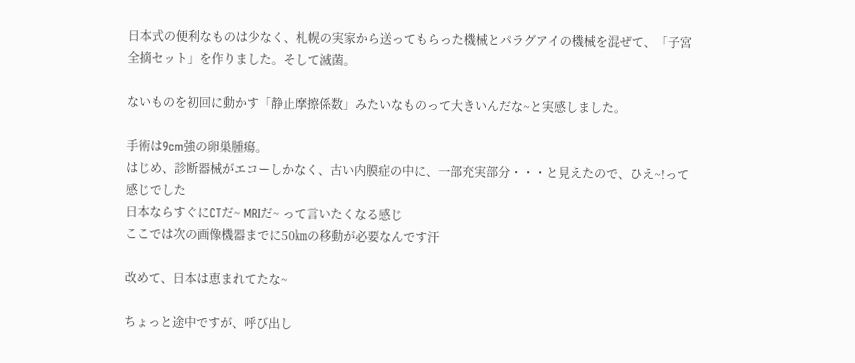日本式の便利なものは少なく、札幌の実家から送ってもらった機械とパラグアイの機械を混ぜて、「子宮全摘セット」を作りました。そして滅菌。

ないものを初回に動かす「静止摩擦係数」みたいなものって大きいんだな~と実感しました。

手術は9cm強の卵巣腫瘍。
はじめ、診断器械がエコーしかなく、古い内膜症の中に、一部充実部分・・・と見えたので、ひえ~!って感じでした
日本ならすぐにCTだ~ MRIだ~ って言いたくなる感じ
ここでは次の画像機器までに50㎞の移動が必要なんです汗

改めて、日本は恵まれてたな~

ちょっと途中ですが、呼び出し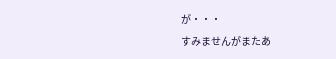が・・・
すみませんがまたあ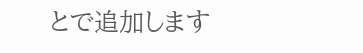とで追加します